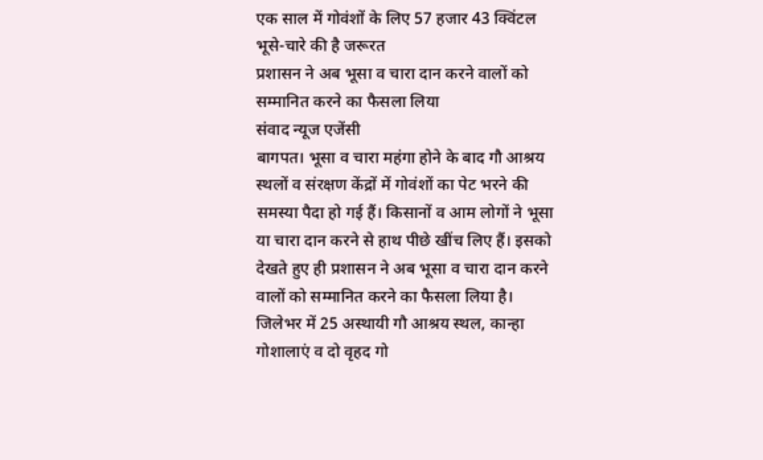एक साल में गोवंशों के लिए 57 हजार 43 क्विंटल भूसे-चारे की है जरूरत
प्रशासन ने अब भूसा व चारा दान करने वालों को सम्मानित करने का फैसला लिया
संवाद न्यूज एजेंसी
बागपत। भूसा व चारा महंगा होने के बाद गौ आश्रय स्थलों व संरक्षण केंद्रों में गोवंशों का पेट भरने की समस्या पैदा हो गई हैं। किसानों व आम लोगों ने भूसा या चारा दान करने से हाथ पीछे खींच लिए हैं। इसको देखते हुए ही प्रशासन ने अब भूसा व चारा दान करने वालों को सम्मानित करने का फैसला लिया है।
जिलेभर में 25 अस्थायी गौ आश्रय स्थल, कान्हा गोशालाएं व दो वृहद गो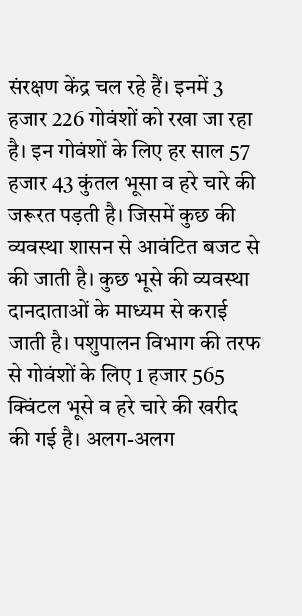संरक्षण केंद्र चल रहे हैं। इनमें 3 हजार 226 गोवंशों को रखा जा रहा है। इन गोवंशों के लिए हर साल 57 हजार 43 कुंतल भूसा व हरे चारे की जरूरत पड़ती है। जिसमें कुछ की व्यवस्था शासन से आवंटित बजट से की जाती है। कुछ भूसे की व्यवस्था दानदाताओं के माध्यम से कराई जाती है। पशुपालन विभाग की तरफ से गोवंशों के लिए 1 हजार 565 क्विंटल भूसे व हरे चारे की खरीद की गई है। अलग-अलग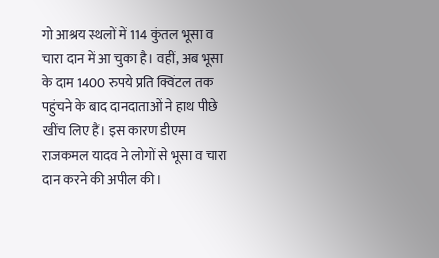गो आश्रय स्थलों में 114 कुंतल भूसा व चारा दान में आ चुका है। वहीं, अब भूसा के दाम 1400 रुपये प्रति क्विंटल तक पहुंचने के बाद दानदाताओं ने हाथ पीछे खींच लिए हैं। इस कारण डीएम राजकमल यादव ने लोगों से भूसा व चारा दान करने की अपील की।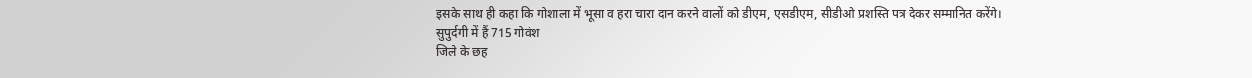इसके साथ ही कहा कि गोशाला में भूसा व हरा चारा दान करने वालों को डीएम, एसडीएम, सीडीओ प्रशस्ति पत्र देकर सम्मानित करेंगे।
सुपुर्दगी में हैं 715 गोवंश
जिले के छह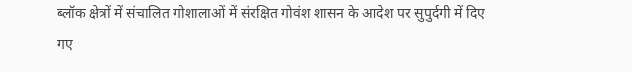ब्लॉक क्षेत्रों में संचालित गोशालाओं में संरक्षित गोवंश शासन के आदेश पर सुपुर्दगी में दिए गए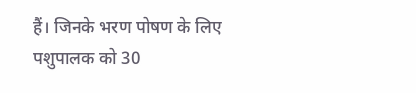हैं। जिनके भरण पोषण के लिए पशुपालक को 30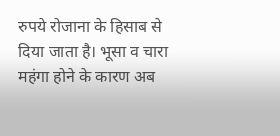रुपये रोजाना के हिसाब से दिया जाता है। भूसा व चारा महंगा होने के कारण अब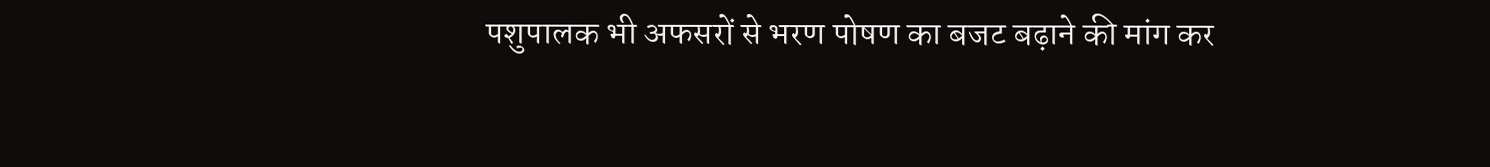पशुपालक भी अफसरों से भरण पोषण का बजट बढ़ाने की मांग कर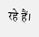रहे हैं।